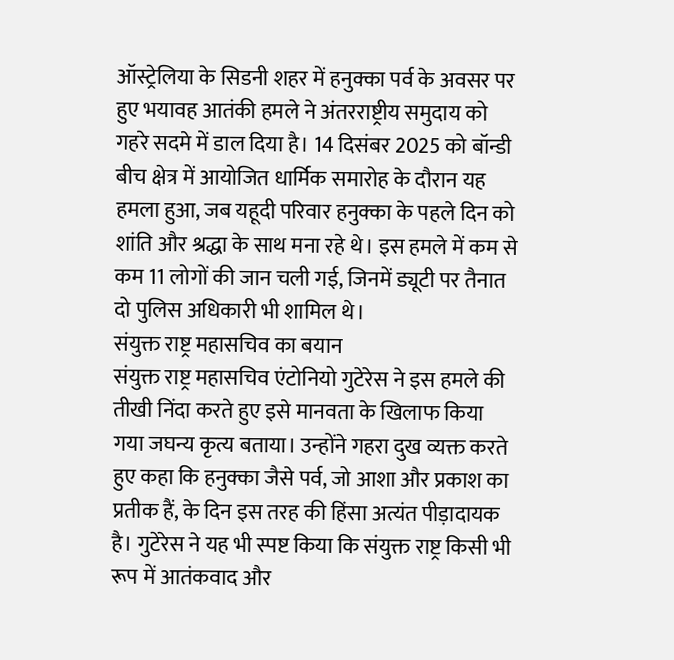ऑस्ट्रेलिया के सिडनी शहर में हनुक्का पर्व के अवसर पर हुए भयावह आतंकी हमले ने अंतरराष्ट्रीय समुदाय को गहरे सदमे में डाल दिया है। 14 दिसंबर 2025 को बॉन्डी बीच क्षेत्र में आयोजित धार्मिक समारोह के दौरान यह हमला हुआ, जब यहूदी परिवार हनुक्का के पहले दिन को शांति और श्रद्धा के साथ मना रहे थे। इस हमले में कम से कम 11 लोगों की जान चली गई, जिनमें ड्यूटी पर तैनात दो पुलिस अधिकारी भी शामिल थे।
संयुक्त राष्ट्र महासचिव का बयान
संयुक्त राष्ट्र महासचिव एंटोनियो गुटेरेस ने इस हमले की तीखी निंदा करते हुए इसे मानवता के खिलाफ किया गया जघन्य कृत्य बताया। उन्होंने गहरा दुख व्यक्त करते हुए कहा कि हनुक्का जैसे पर्व, जो आशा और प्रकाश का प्रतीक हैं, के दिन इस तरह की हिंसा अत्यंत पीड़ादायक है। गुटेरेस ने यह भी स्पष्ट किया कि संयुक्त राष्ट्र किसी भी रूप में आतंकवाद और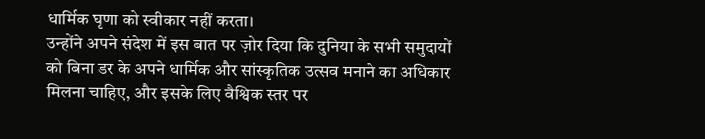धार्मिक घृणा को स्वीकार नहीं करता।
उन्होंने अपने संदेश में इस बात पर ज़ोर दिया कि दुनिया के सभी समुदायों को बिना डर के अपने धार्मिक और सांस्कृतिक उत्सव मनाने का अधिकार मिलना चाहिए, और इसके लिए वैश्विक स्तर पर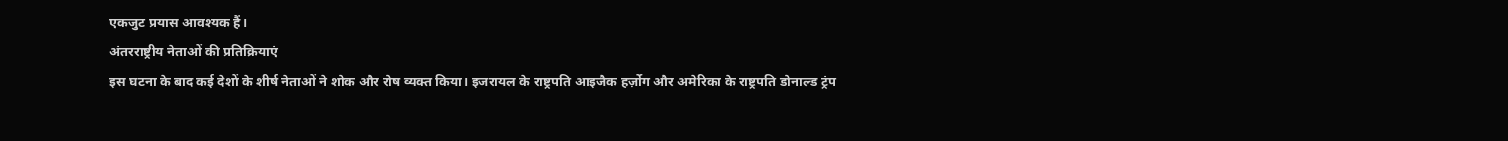एकजुट प्रयास आवश्यक हैं।
अंतरराष्ट्रीय नेताओं की प्रतिक्रियाएं
इस घटना के बाद कई देशों के शीर्ष नेताओं ने शोक और रोष व्यक्त किया। इजरायल के राष्ट्रपति आइजैक हर्ज़ोग और अमेरिका के राष्ट्रपति डोनाल्ड ट्रंप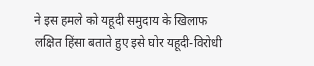ने इस हमले को यहूदी समुदाय के खिलाफ लक्षित हिंसा बताते हुए इसे घोर यहूदी-विरोधी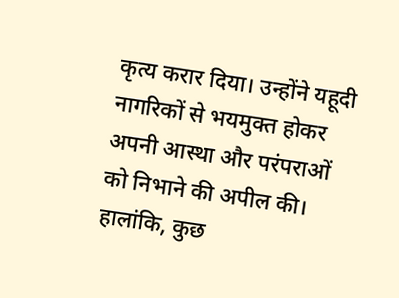कृत्य करार दिया। उन्होंने यहूदी नागरिकों से भयमुक्त होकर अपनी आस्था और परंपराओं को निभाने की अपील की।
हालांकि, कुछ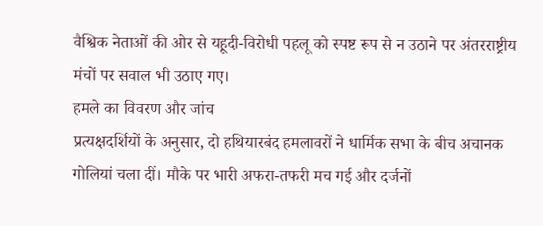वैश्विक नेताओं की ओर से यहूदी-विरोधी पहलू को स्पष्ट रूप से न उठाने पर अंतरराष्ट्रीय मंचों पर सवाल भी उठाए गए।
हमले का विवरण और जांच
प्रत्यक्षदर्शियों के अनुसार, दो हथियारबंद हमलावरों ने धार्मिक सभा के बीच अचानक गोलियां चला दीं। मौके पर भारी अफरा-तफरी मच गई और दर्जनों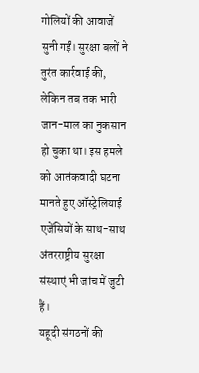गोलियों की आवाजें सुनी गईं। सुरक्षा बलों ने तुरंत कार्रवाई की, लेकिन तब तक भारी जान-माल का नुकसान हो चुका था। इस हमले को आतंकवादी घटना मानते हुए ऑस्ट्रेलियाई एजेंसियों के साथ-साथ अंतरराष्ट्रीय सुरक्षा संस्थाएं भी जांच में जुटी हैं।
यहूदी संगठनों की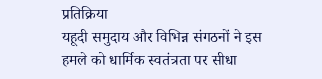प्रतिक्रिया
यहूदी समुदाय और विभिन्न संगठनों ने इस हमले को धार्मिक स्वतंत्रता पर सीधा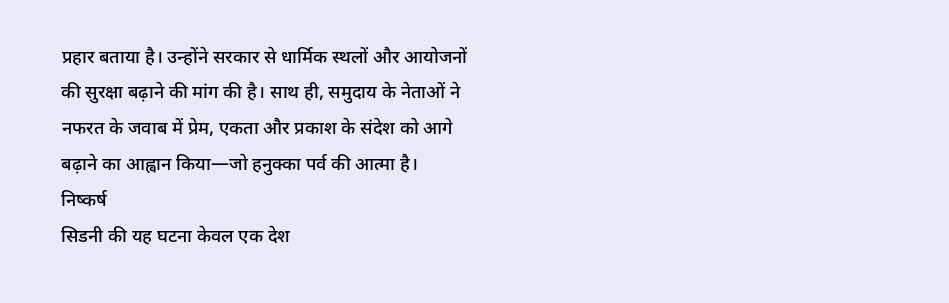प्रहार बताया है। उन्होंने सरकार से धार्मिक स्थलों और आयोजनों की सुरक्षा बढ़ाने की मांग की है। साथ ही, समुदाय के नेताओं ने नफरत के जवाब में प्रेम, एकता और प्रकाश के संदेश को आगे बढ़ाने का आह्वान किया—जो हनुक्का पर्व की आत्मा है।
निष्कर्ष
सिडनी की यह घटना केवल एक देश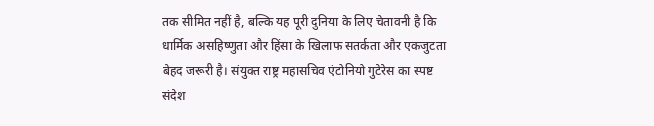तक सीमित नहीं है, बल्कि यह पूरी दुनिया के लिए चेतावनी है कि धार्मिक असहिष्णुता और हिंसा के खिलाफ सतर्कता और एकजुटता बेहद जरूरी है। संयुक्त राष्ट्र महासचिव एंटोनियो गुटेरेस का स्पष्ट संदेश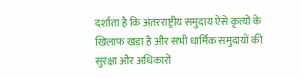दर्शाता है कि अंतरराष्ट्रीय समुदाय ऐसे कृत्यों के खिलाफ खड़ा है और सभी धार्मिक समुदायों की सुरक्षा और अधिकारों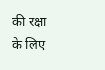की रक्षा के लिए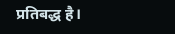प्रतिबद्ध है।